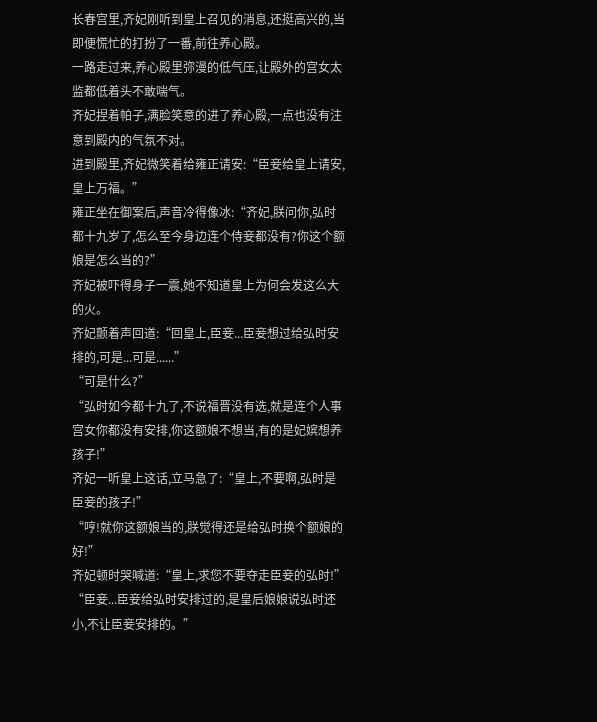长春宫里,齐妃刚听到皇上召见的消息,还挺高兴的,当即便慌忙的打扮了一番,前往养心殿。
一路走过来,养心殿里弥漫的低气压,让殿外的宫女太监都低着头不敢喘气。
齐妃捏着帕子,满脸笑意的进了养心殿,一点也没有注意到殿内的气氛不对。
进到殿里,齐妃微笑着给雍正请安:“臣妾给皇上请安,皇上万福。”
雍正坐在御案后,声音冷得像冰:“齐妃,朕问你,弘时都十九岁了,怎么至今身边连个侍妾都没有?你这个额娘是怎么当的?”
齐妃被吓得身子一震,她不知道皇上为何会发这么大的火。
齐妃颤着声回道:“回皇上,臣妾...臣妾想过给弘时安排的,可是...可是......”
“可是什么?”
“弘时如今都十九了,不说福晋没有选,就是连个人事宫女你都没有安排,你这额娘不想当,有的是妃嫔想养孩子!”
齐妃一听皇上这话,立马急了:“皇上,不要啊,弘时是臣妾的孩子!”
“哼!就你这额娘当的,朕觉得还是给弘时换个额娘的好!”
齐妃顿时哭喊道:“皇上,求您不要夺走臣妾的弘时!”
“臣妾...臣妾给弘时安排过的,是皇后娘娘说弘时还小,不让臣妾安排的。”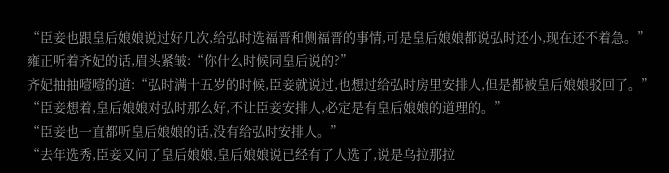“臣妾也跟皇后娘娘说过好几次,给弘时选福晋和侧福晋的事情,可是皇后娘娘都说弘时还小,现在还不着急。”
雍正听着齐妃的话,眉头紧皱:“你什么时候同皇后说的?”
齐妃抽抽噎噎的道:“弘时满十五岁的时候,臣妾就说过,也想过给弘时房里安排人,但是都被皇后娘娘驳回了。”
“臣妾想着,皇后娘娘对弘时那么好,不让臣妾安排人,必定是有皇后娘娘的道理的。”
“臣妾也一直都听皇后娘娘的话,没有给弘时安排人。”
“去年选秀,臣妾又问了皇后娘娘,皇后娘娘说已经有了人选了,说是乌拉那拉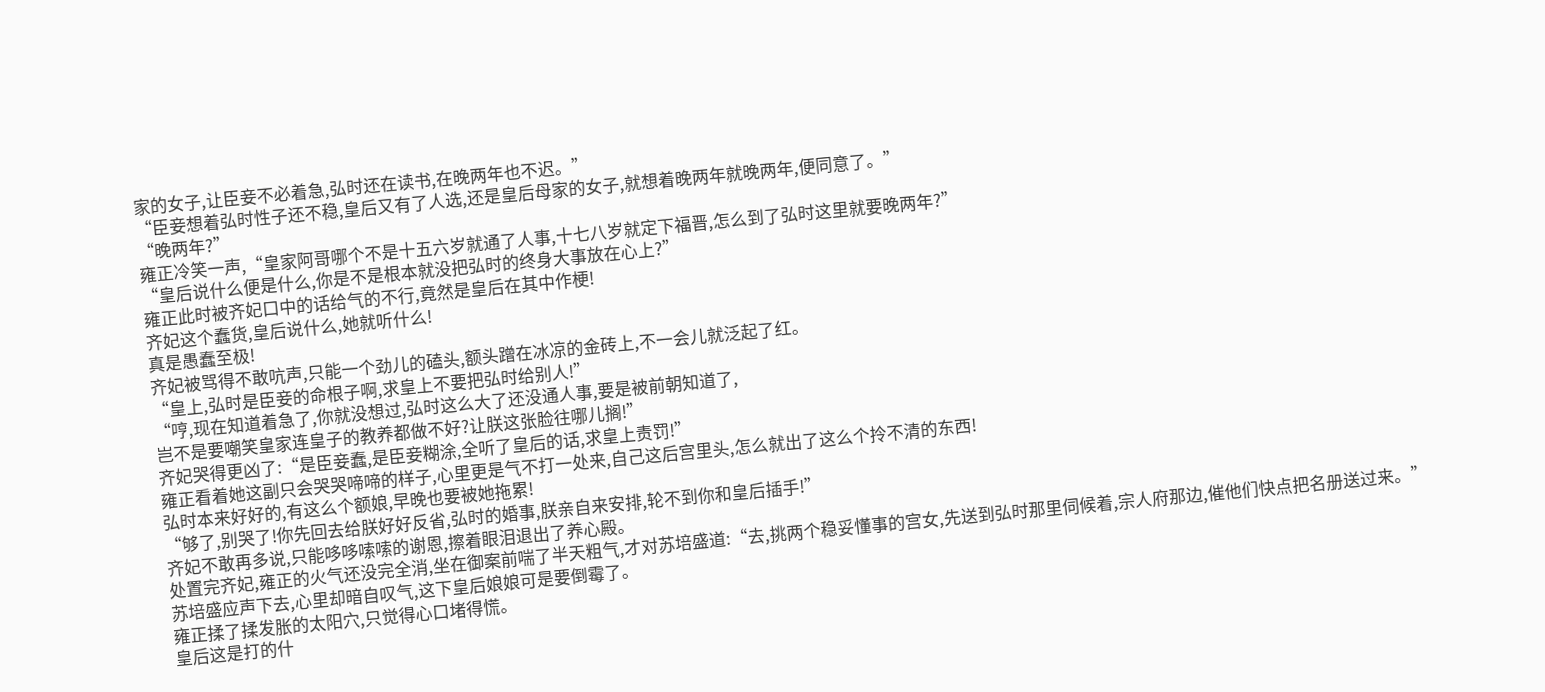家的女子,让臣妾不必着急,弘时还在读书,在晚两年也不迟。”
“臣妾想着弘时性子还不稳,皇后又有了人选,还是皇后母家的女子,就想着晚两年就晚两年,便同意了。”
“晚两年?”
雍正冷笑一声,“皇家阿哥哪个不是十五六岁就通了人事,十七八岁就定下福晋,怎么到了弘时这里就要晚两年?”
“皇后说什么便是什么,你是不是根本就没把弘时的终身大事放在心上?”
雍正此时被齐妃口中的话给气的不行,竟然是皇后在其中作梗!
齐妃这个蠢货,皇后说什么,她就听什么!
真是愚蠢至极!
齐妃被骂得不敢吭声,只能一个劲儿的磕头,额头蹭在冰凉的金砖上,不一会儿就泛起了红。
“皇上,弘时是臣妾的命根子啊,求皇上不要把弘时给别人!”
“哼,现在知道着急了,你就没想过,弘时这么大了还没通人事,要是被前朝知道了,
岂不是要嘲笑皇家连皇子的教养都做不好?让朕这张脸往哪儿搁!”
齐妃哭得更凶了:“是臣妾蠢,是臣妾糊涂,全听了皇后的话,求皇上责罚!”
雍正看着她这副只会哭哭啼啼的样子,心里更是气不打一处来,自己这后宫里头,怎么就出了这么个拎不清的东西!
弘时本来好好的,有这么个额娘,早晚也要被她拖累!
“够了,别哭了!你先回去给朕好好反省,弘时的婚事,朕亲自来安排,轮不到你和皇后插手!”
齐妃不敢再多说,只能哆哆嗦嗦的谢恩,擦着眼泪退出了养心殿。
处置完齐妃,雍正的火气还没完全消,坐在御案前喘了半天粗气,才对苏培盛道:“去,挑两个稳妥懂事的宫女,先送到弘时那里伺候着,宗人府那边,催他们快点把名册送过来。”
苏培盛应声下去,心里却暗自叹气,这下皇后娘娘可是要倒霉了。
雍正揉了揉发胀的太阳穴,只觉得心口堵得慌。
皇后这是打的什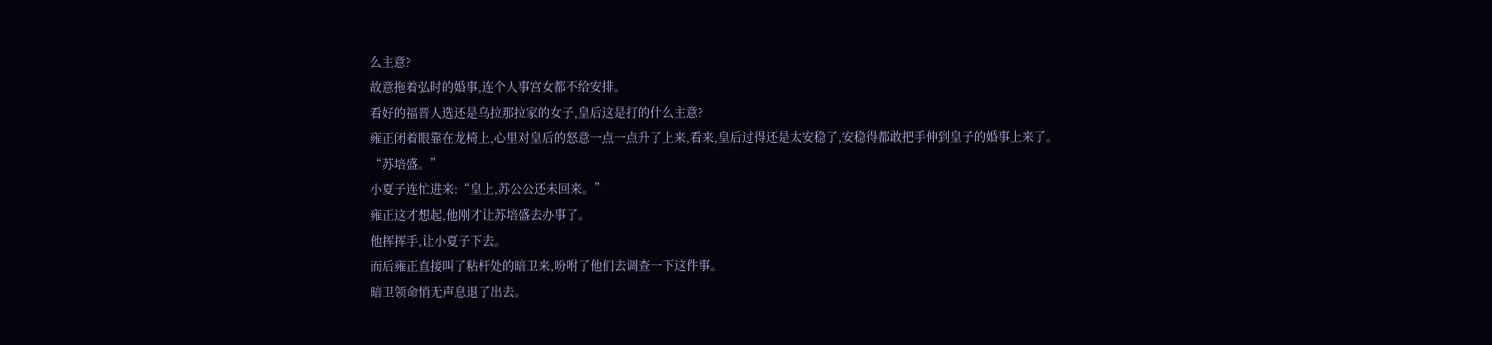么主意?
故意拖着弘时的婚事,连个人事宫女都不给安排。
看好的福晋人选还是乌拉那拉家的女子,皇后这是打的什么主意?
雍正闭着眼靠在龙椅上,心里对皇后的怒意一点一点升了上来,看来,皇后过得还是太安稳了,安稳得都敢把手伸到皇子的婚事上来了。
“苏培盛。”
小夏子连忙进来:“皇上,苏公公还未回来。”
雍正这才想起,他刚才让苏培盛去办事了。
他挥挥手,让小夏子下去。
而后雍正直接叫了粘杆处的暗卫来,吩咐了他们去调查一下这件事。
暗卫领命悄无声息退了出去。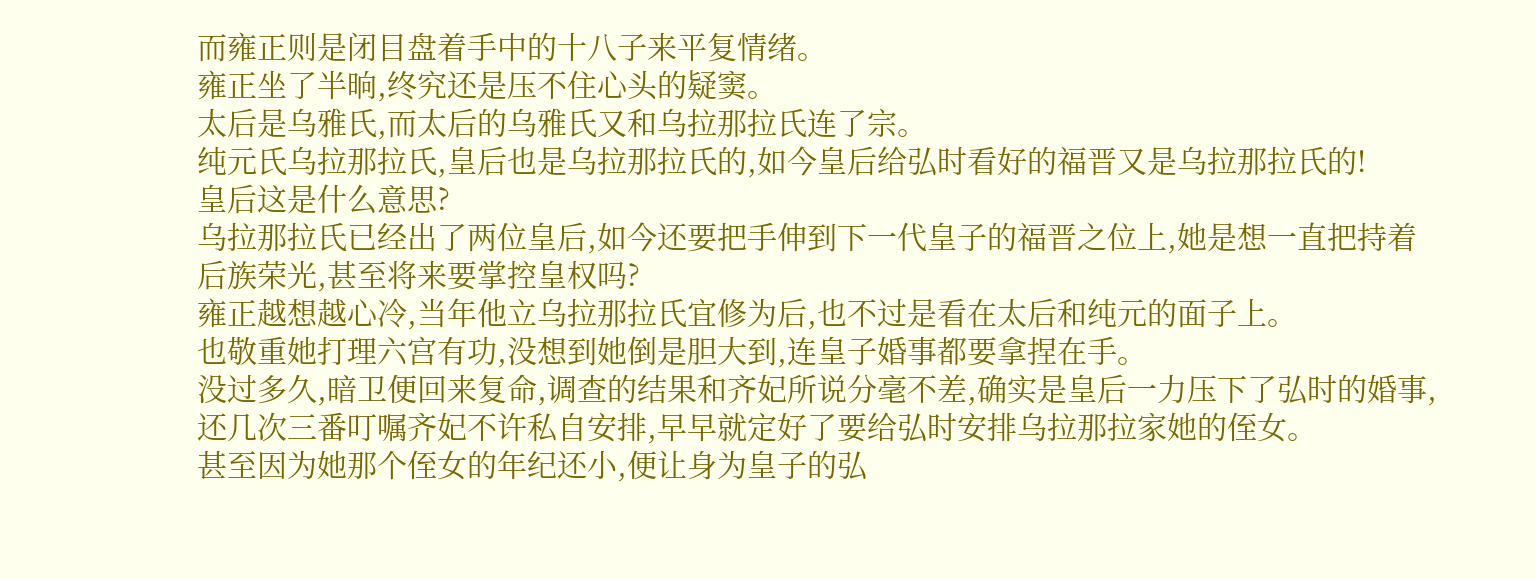而雍正则是闭目盘着手中的十八子来平复情绪。
雍正坐了半晌,终究还是压不住心头的疑窦。
太后是乌雅氏,而太后的乌雅氏又和乌拉那拉氏连了宗。
纯元氏乌拉那拉氏,皇后也是乌拉那拉氏的,如今皇后给弘时看好的福晋又是乌拉那拉氏的!
皇后这是什么意思?
乌拉那拉氏已经出了两位皇后,如今还要把手伸到下一代皇子的福晋之位上,她是想一直把持着后族荣光,甚至将来要掌控皇权吗?
雍正越想越心冷,当年他立乌拉那拉氏宜修为后,也不过是看在太后和纯元的面子上。
也敬重她打理六宫有功,没想到她倒是胆大到,连皇子婚事都要拿捏在手。
没过多久,暗卫便回来复命,调查的结果和齐妃所说分毫不差,确实是皇后一力压下了弘时的婚事,还几次三番叮嘱齐妃不许私自安排,早早就定好了要给弘时安排乌拉那拉家她的侄女。
甚至因为她那个侄女的年纪还小,便让身为皇子的弘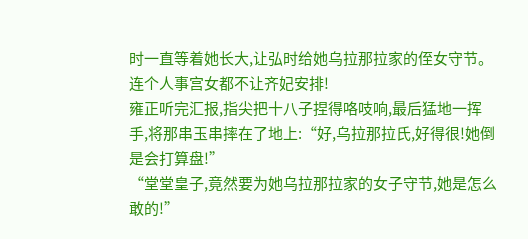时一直等着她长大,让弘时给她乌拉那拉家的侄女守节。
连个人事宫女都不让齐妃安排!
雍正听完汇报,指尖把十八子捏得咯吱响,最后猛地一挥手,将那串玉串摔在了地上:“好,乌拉那拉氏,好得很!她倒是会打算盘!”
“堂堂皇子,竟然要为她乌拉那拉家的女子守节,她是怎么敢的!”